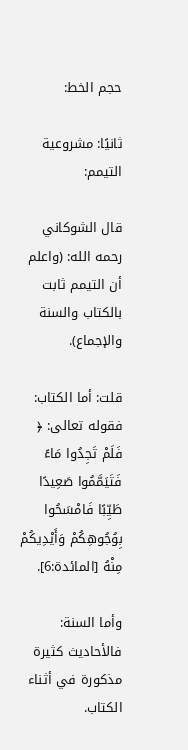حجم الخط:

ثانيًا: مشروعية التيمم:

قال الشوكاني رحمه الله: (واعلم أن التيمم ثابت بالكتاب والسنة والإجماع).

قلت: أما الكتاب: فقوله تعالى: ﴿ فَلَمْ تَجِدُوا مَاءً فَتَيَمَّمُوا صَعِيدًا طَيِّبًا فَامْسَحُوا بِوُجُوهِكُمْ وَأَيْدِيكُمْ مِنْهُ [المائدة:6].

وأما السنة: فالأحاديث كثيرة مذكورة في أثناء الكتاب.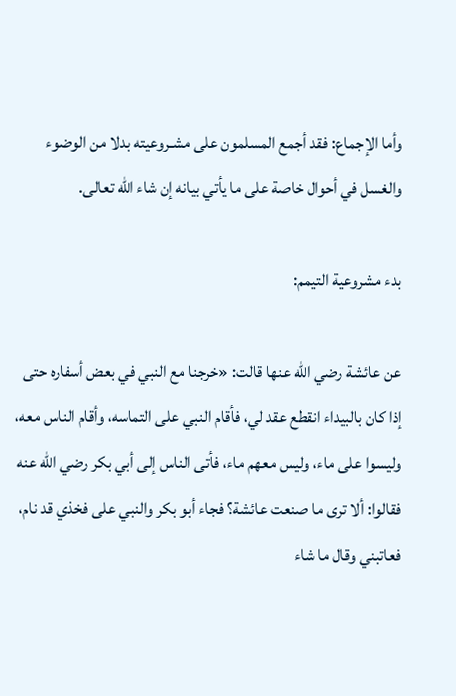وأما الإجماع: فقد أجمع المسلمون على مشـروعيته بدلا من الوضوء والغسل في أحوال خاصة على ما يأتي بيانه إن شاء الله تعالى.

بدء مشروعية التيمم:

عن عائشة رضي الله عنها قالت: «خرجنا مع النبي في بعض أسفاره حتى إذا كان بالبيداء انقطع عقد لي، فأقام النبي على التماسه، وأقام الناس معه، وليسوا على ماء، وليس معهم ماء، فأتى الناس إلى أبي بكر رضي الله عنه فقالوا: ألا ترى ما صنعت عائشة؟ فجاء أبو بكر والنبي على فخذي قد نام، فعاتبني وقال ما شاء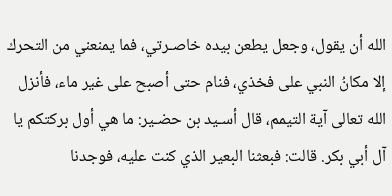الله أن يقول، وجعل يطعن بيده خاصـرتي، فما يمنعني من التحرك إلا مكانُ النبي على فخذي، فنام حتى أصبح على غير ماء، فأنزل الله تعالى آية التيمم، قال أسـيد بن حضـير: ما هي أول بركتكم يا آل أبي بكر. قالت: فبعثنا البعير الذي كنت عليه، فوجدنا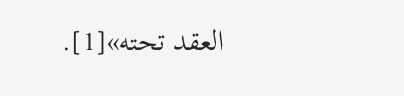العقد تحته»[1].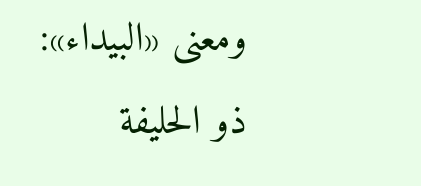ومعنى «البيداء»: ذو الحليفة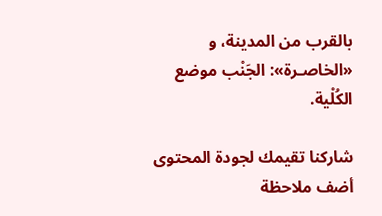بالقرب من المدينة، و «الخاصـرة»: الجَنْب موضع الكُلْية.

شاركنا تقيمك لجودة المحتوى
أضف ملاحظة